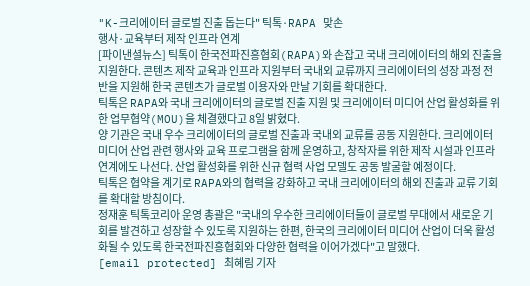"K-크리에이터 글로벌 진출 돕는다" 틱톡·RAPA 맞손
행사·교육부터 제작 인프라 연계
[파이낸셜뉴스] 틱톡이 한국전파진흥협회(RAPA)와 손잡고 국내 크리에이터의 해외 진출을 지원한다. 콘텐츠 제작 교육과 인프라 지원부터 국내외 교류까지 크리에이터의 성장 과정 전반을 지원해 한국 콘텐츠가 글로벌 이용자와 만날 기회를 확대한다.
틱톡은 RAPA와 국내 크리에이터의 글로벌 진출 지원 및 크리에이터 미디어 산업 활성화를 위한 업무협약(MOU)을 체결했다고 8일 밝혔다.
양 기관은 국내 우수 크리에이터의 글로벌 진출과 국내외 교류를 공동 지원한다. 크리에이터 미디어 산업 관련 행사와 교육 프로그램을 함께 운영하고, 창작자를 위한 제작 시설과 인프라 연계에도 나선다. 산업 활성화를 위한 신규 협력 사업 모델도 공동 발굴할 예정이다.
틱톡은 협약을 계기로 RAPA와의 협력을 강화하고 국내 크리에이터의 해외 진출과 교류 기회를 확대할 방침이다.
정재훈 틱톡코리아 운영 총괄은 "국내의 우수한 크리에이터들이 글로벌 무대에서 새로운 기회를 발견하고 성장할 수 있도록 지원하는 한편, 한국의 크리에이터 미디어 산업이 더욱 활성화될 수 있도록 한국전파진흥협회와 다양한 협력을 이어가겠다"고 말했다.
[email protected] 최혜림 기자